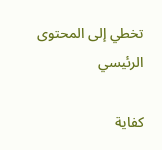تخطي إلى المحتوى الرئيسي

كفاية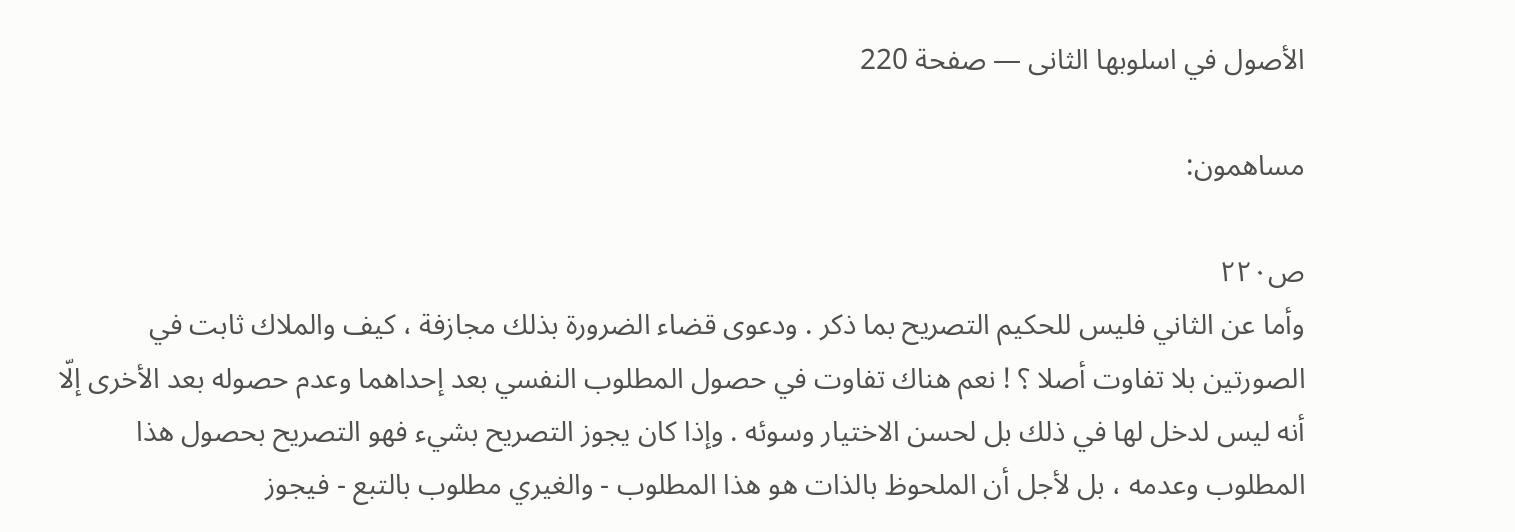الأصول في اسلوبها الثانى — صفحة 220

مساهمون:

ص٢٢٠
وأما عن الثاني فليس للحكيم التصريح بما ذكر . ودعوى قضاء الضرورة بذلك مجازفة ، كيف والملاك ثابت في الصورتين بلا تفاوت أصلا ؟ ! نعم هناك تفاوت في حصول المطلوب النفسي بعد إحداهما وعدم حصوله بعد الأخرى إلّا أنه ليس لدخل لها في ذلك بل لحسن الاختيار وسوئه . وإذا كان يجوز التصريح بشيء فهو التصريح بحصول هذا المطلوب وعدمه ، بل لأجل أن الملحوظ بالذات هو هذا المطلوب - والغيري مطلوب بالتبع - فيجوز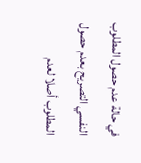في حالة عدم حصول المطلوب النفسي التصريح بعدم حصول المطلوب أصلا لعدم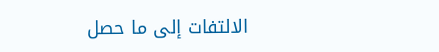الالتفات إلى ما حصل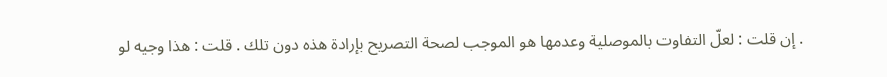. إن قلت : لعلّ التفاوت بالموصلية وعدمها هو الموجب لصحة التصريح بإرادة هذه دون تلك . قلت : هذا وجيه لو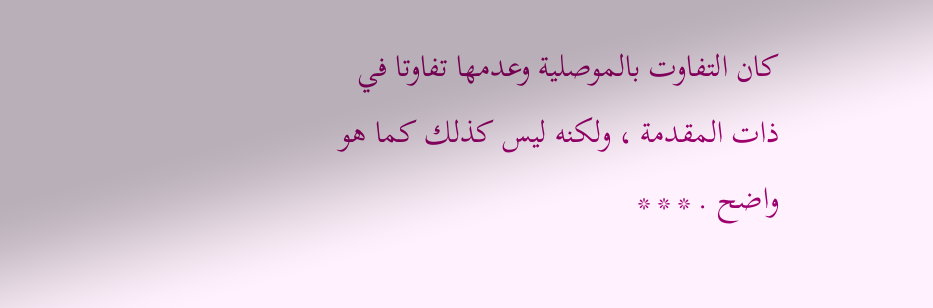كان التفاوت بالموصلية وعدمها تفاوتا في ذات المقدمة ، ولكنه ليس كذلك كما هو واضح . * * *